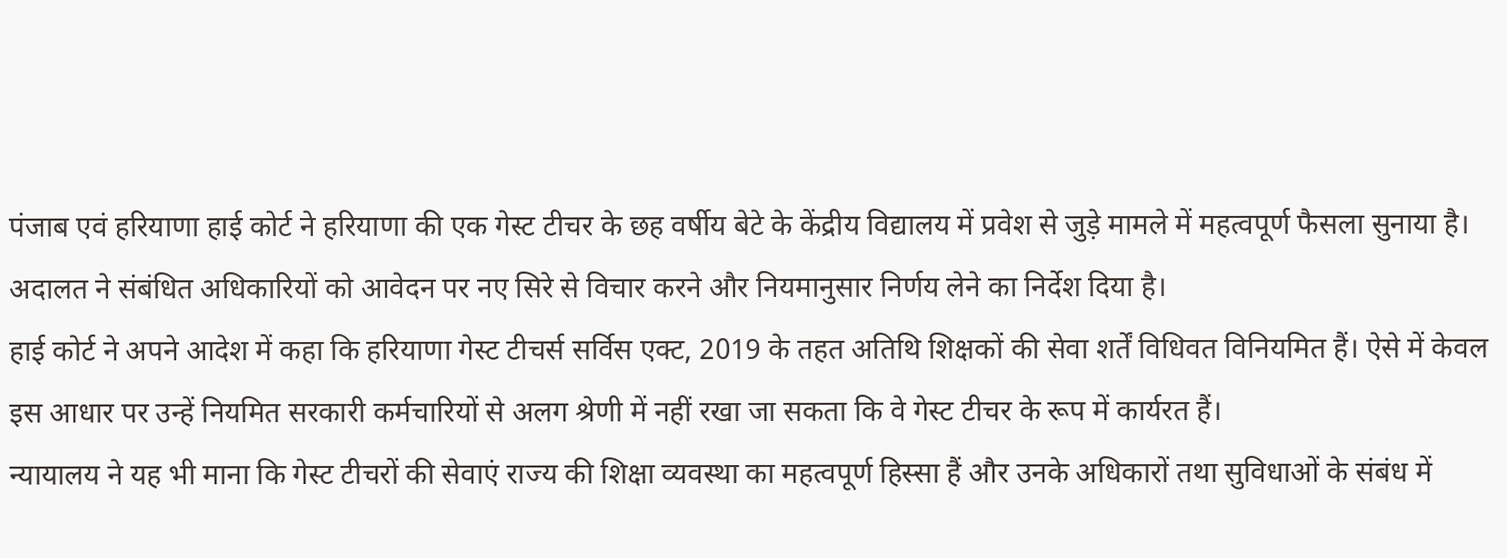पंजाब एवं हरियाणा हाई कोर्ट ने हरियाणा की एक गेस्ट टीचर के छह वर्षीय बेटे के केंद्रीय विद्यालय में प्रवेश से जुड़े मामले में महत्वपूर्ण फैसला सुनाया है। अदालत ने संबंधित अधिकारियों को आवेदन पर नए सिरे से विचार करने और नियमानुसार निर्णय लेने का निर्देश दिया है।
हाई कोर्ट ने अपने आदेश में कहा कि हरियाणा गेस्ट टीचर्स सर्विस एक्ट, 2019 के तहत अतिथि शिक्षकों की सेवा शर्तें विधिवत विनियमित हैं। ऐसे में केवल इस आधार पर उन्हें नियमित सरकारी कर्मचारियों से अलग श्रेणी में नहीं रखा जा सकता कि वे गेस्ट टीचर के रूप में कार्यरत हैं।
न्यायालय ने यह भी माना कि गेस्ट टीचरों की सेवाएं राज्य की शिक्षा व्यवस्था का महत्वपूर्ण हिस्सा हैं और उनके अधिकारों तथा सुविधाओं के संबंध में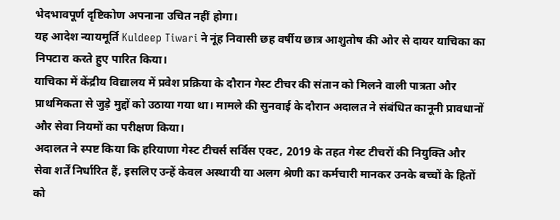भेदभावपूर्ण दृष्टिकोण अपनाना उचित नहीं होगा।
यह आदेश न्यायमूर्ति Kuldeep Tiwari ने नूंह निवासी छह वर्षीय छात्र आशुतोष की ओर से दायर याचिका का निपटारा करते हुए पारित किया।
याचिका में केंद्रीय विद्यालय में प्रवेश प्रक्रिया के दौरान गेस्ट टीचर की संतान को मिलने वाली पात्रता और प्राथमिकता से जुड़े मुद्दों को उठाया गया था। मामले की सुनवाई के दौरान अदालत ने संबंधित कानूनी प्रावधानों और सेवा नियमों का परीक्षण किया।
अदालत ने स्पष्ट किया कि हरियाणा गेस्ट टीचर्स सर्विस एक्ट, 2019 के तहत गेस्ट टीचरों की नियुक्ति और सेवा शर्तें निर्धारित हैं, इसलिए उन्हें केवल अस्थायी या अलग श्रेणी का कर्मचारी मानकर उनके बच्चों के हितों को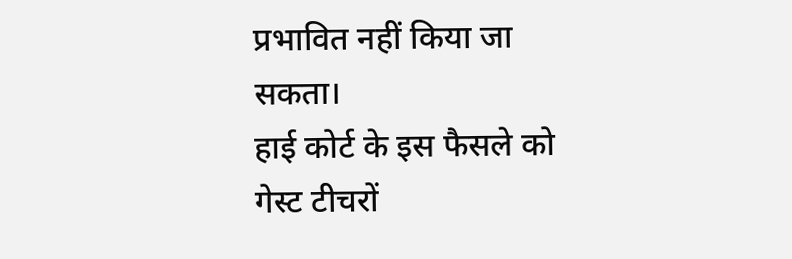प्रभावित नहीं किया जा सकता।
हाई कोर्ट के इस फैसले को गेस्ट टीचरों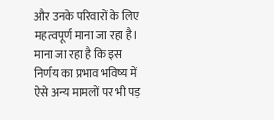और उनके परिवारों के लिए महत्वपूर्ण माना जा रहा है। माना जा रहा है कि इस निर्णय का प्रभाव भविष्य में ऐसे अन्य मामलों पर भी पड़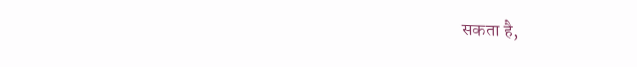सकता है,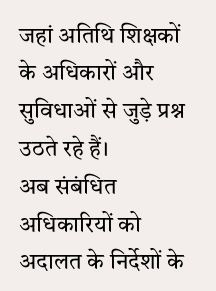जहां अतिथि शिक्षकों के अधिकारों और सुविधाओं से जुड़े प्रश्न उठते रहे हैं।
अब संबंधित अधिकारियों को अदालत के निर्देशों के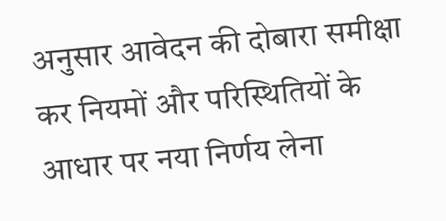अनुसार आवेदन की दोबारा समीक्षा कर नियमों और परिस्थितियों के आधार पर नया निर्णय लेना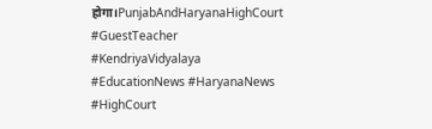होगा।PunjabAndHaryanaHighCourt #GuestTeacher #KendriyaVidyalaya #EducationNews #HaryanaNews #HighCourt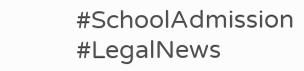#SchoolAdmission #LegalNews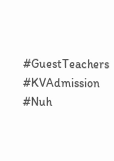#GuestTeachers #KVAdmission #Nuh